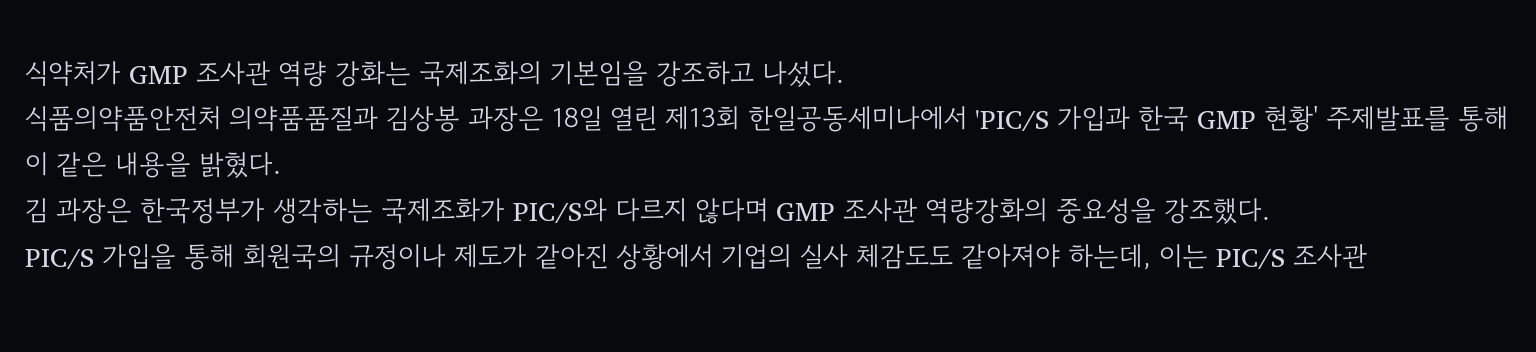식약처가 GMP 조사관 역량 강화는 국제조화의 기본임을 강조하고 나섰다.
식품의약품안전처 의약품품질과 김상봉 과장은 18일 열린 제13회 한일공동세미나에서 'PIC/S 가입과 한국 GMP 현황' 주제발표를 통해 이 같은 내용을 밝혔다.
김 과장은 한국정부가 생각하는 국제조화가 PIC/S와 다르지 않다며 GMP 조사관 역량강화의 중요성을 강조했다.
PIC/S 가입을 통해 회원국의 규정이나 제도가 같아진 상황에서 기업의 실사 체감도도 같아져야 하는데, 이는 PIC/S 조사관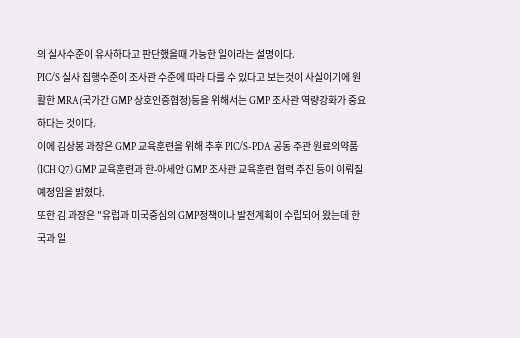의 실사수준이 유사하다고 판단했을때 가능한 일이라는 설명이다.
PIC/S 실사 집행수준이 조사관 수준에 따라 다를 수 있다고 보는것이 사실이기에 원활한 MRA(국가간 GMP 상호인증협정)등을 위해서는 GMP 조사관 역량강화가 중요하다는 것이다.
이에 김상봉 과장은 GMP 교육훈련을 위해 추후 PIC/S-PDA 공동 주관 원료의약품(ICH Q7) GMP 교육훈련과 한-아세안 GMP 조사관 교육훈련 협력 추진 등이 이뤄질 예정임을 밝혔다.
또한 김 과장은 "유럽과 미국중심의 GMP정책이나 발전계획이 수립되어 왔는데 한국과 일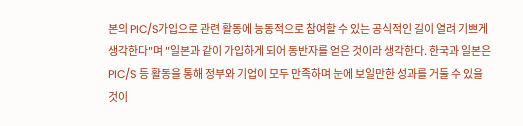본의 PIC/S가입으로 관련 활동에 능동적으로 참여할 수 있는 공식적인 길이 열려 기쁘게 생각한다"며 "일본과 같이 가입하게 되어 동반자를 얻은 것이라 생각한다. 한국과 일본은 PIC/S 등 활동을 통해 정부와 기업이 모두 만족하며 눈에 보일만한 성과를 거둘 수 있을것이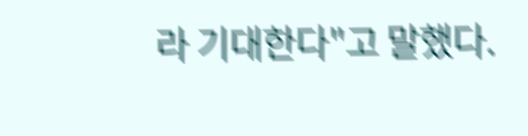라 기대한다"고 말했다.